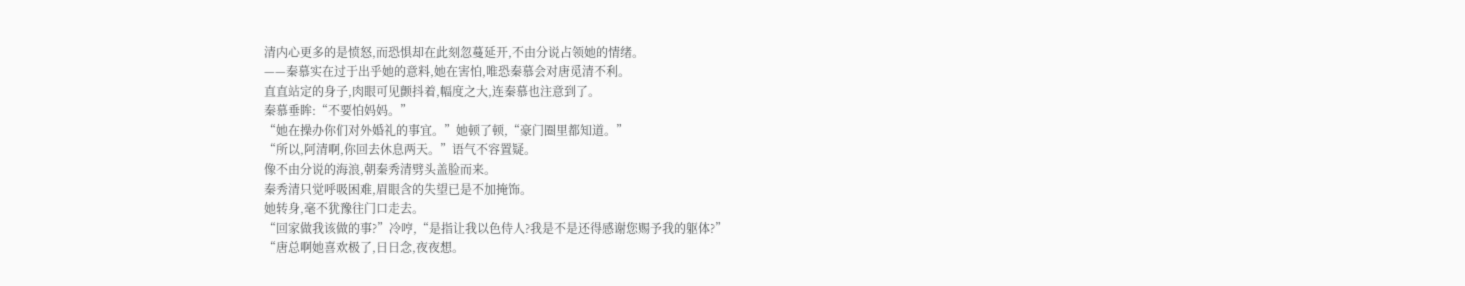清内心更多的是愤怒,而恐惧却在此刻忽蔓延开,不由分说占领她的情绪。
——秦慕实在过于出乎她的意料,她在害怕,唯恐秦慕会对唐觅清不利。
直直站定的身子,肉眼可见颤抖着,幅度之大,连秦慕也注意到了。
秦慕垂眸:“不要怕妈妈。”
“她在操办你们对外婚礼的事宜。”她顿了顿,“豪门圈里都知道。”
“所以,阿清啊,你回去休息两天。”语气不容置疑。
像不由分说的海浪,朝秦秀清劈头盖脸而来。
秦秀清只觉呼吸困难,眉眼含的失望已是不加掩饰。
她转身,毫不犹豫往门口走去。
“回家做我该做的事?”冷哼,“是指让我以色侍人?我是不是还得感谢您赐予我的躯体?”
“唐总啊她喜欢极了,日日念,夜夜想。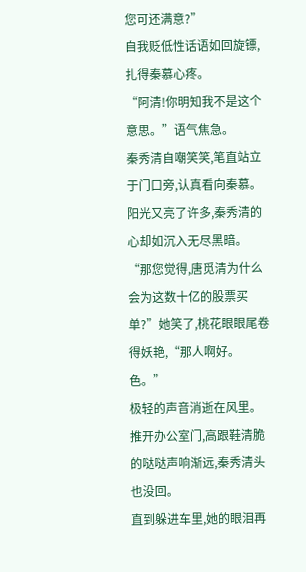您可还满意?”
自我贬低性话语如回旋镖,扎得秦慕心疼。
“阿清!你明知我不是这个意思。”语气焦急。
秦秀清自嘲笑笑,笔直站立于门口旁,认真看向秦慕。
阳光又亮了许多,秦秀清的心却如沉入无尽黑暗。
“那您觉得,唐觅清为什么会为这数十亿的股票买单?”她笑了,桃花眼眼尾卷得妖艳,“那人啊好。色。”
极轻的声音消逝在风里。
推开办公室门,高跟鞋清脆的哒哒声响渐远,秦秀清头也没回。
直到躲进车里,她的眼泪再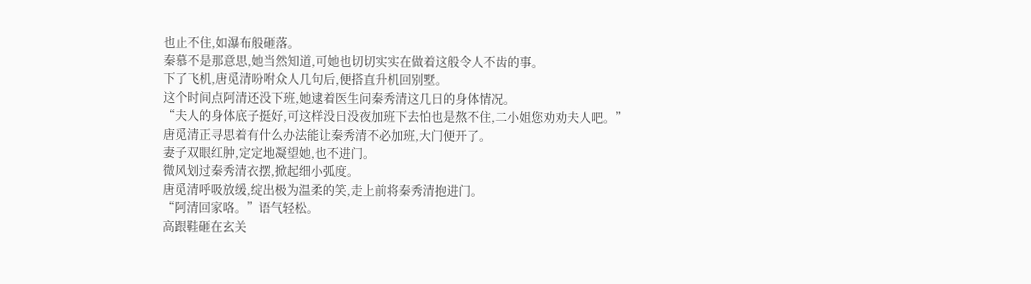也止不住,如瀑布般砸落。
秦慕不是那意思,她当然知道,可她也切切实实在做着这般令人不齿的事。
下了飞机,唐觅清吩咐众人几句后,便搭直升机回别墅。
这个时间点阿清还没下班,她逮着医生问秦秀清这几日的身体情况。
“夫人的身体底子挺好,可这样没日没夜加班下去怕也是熬不住,二小姐您劝劝夫人吧。”
唐觅清正寻思着有什么办法能让秦秀清不必加班,大门便开了。
妻子双眼红肿,定定地凝望她,也不进门。
微风划过秦秀清衣摆,掀起细小弧度。
唐觅清呼吸放缓,绽出极为温柔的笑,走上前将秦秀清抱进门。
“阿清回家咯。”语气轻松。
高跟鞋砸在玄关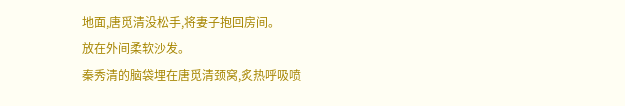地面,唐觅清没松手,将妻子抱回房间。
放在外间柔软沙发。
秦秀清的脑袋埋在唐觅清颈窝,炙热呼吸喷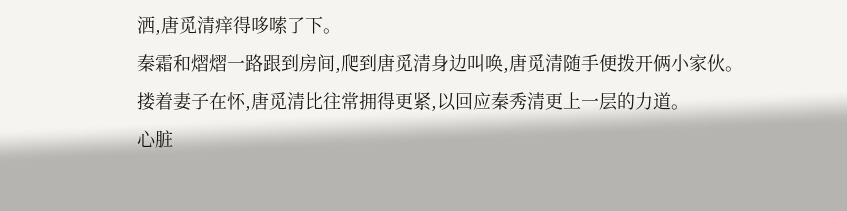洒,唐觅清痒得哆嗦了下。
秦霜和熠熠一路跟到房间,爬到唐觅清身边叫唤,唐觅清随手便拨开俩小家伙。
搂着妻子在怀,唐觅清比往常拥得更紧,以回应秦秀清更上一层的力道。
心脏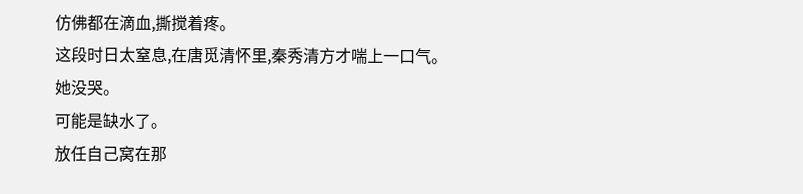仿佛都在滴血,撕搅着疼。
这段时日太窒息,在唐觅清怀里,秦秀清方才喘上一口气。
她没哭。
可能是缺水了。
放任自己窝在那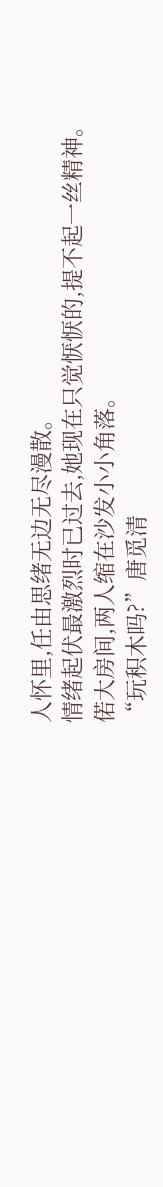人怀里,任由思绪无边无尽漫散。
情绪起伏最激烈时已过去,她现在只觉恹恹的,提不起一丝精神。
偌大房间,两人缩在沙发小小角落。
“玩积木吗?”唐觅清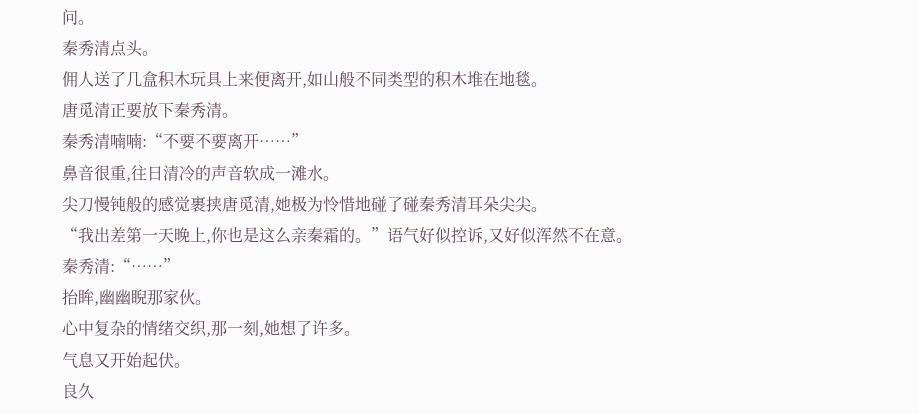问。
秦秀清点头。
佣人送了几盒积木玩具上来便离开,如山般不同类型的积木堆在地毯。
唐觅清正要放下秦秀清。
秦秀清喃喃:“不要不要离开……”
鼻音很重,往日清冷的声音软成一滩水。
尖刀慢钝般的感觉裹挟唐觅清,她极为怜惜地碰了碰秦秀清耳朵尖尖。
“我出差第一天晚上,你也是这么亲秦霜的。”语气好似控诉,又好似浑然不在意。
秦秀清:“……”
抬眸,幽幽睨那家伙。
心中复杂的情绪交织,那一刻,她想了许多。
气息又开始起伏。
良久